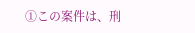①この案件は、刑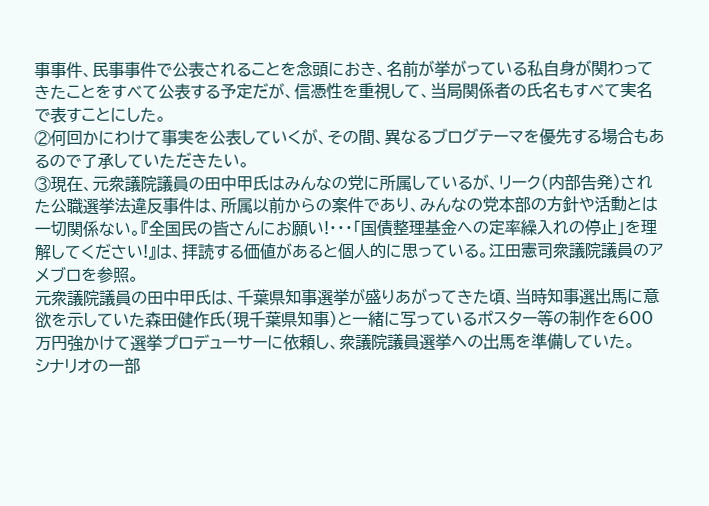事事件、民事事件で公表されることを念頭におき、名前が挙がっている私自身が関わってきたことをすべて公表する予定だが、信憑性を重視して、当局関係者の氏名もすべて実名で表すことにした。
②何回かにわけて事実を公表していくが、その間、異なるブログテーマを優先する場合もあるので了承していただきたい。
③現在、元衆議院議員の田中甲氏はみんなの党に所属しているが、リーク(内部告発)された公職選挙法違反事件は、所属以前からの案件であり、みんなの党本部の方針や活動とは一切関係ない。『全国民の皆さんにお願い!・・・「国債整理基金への定率繰入れの停止」を理解してください!』は、拝読する価値があると個人的に思っている。江田憲司衆議院議員のアメブロを参照。
元衆議院議員の田中甲氏は、千葉県知事選挙が盛りあがってきた頃、当時知事選出馬に意欲を示していた森田健作氏(現千葉県知事)と一緒に写っているポスター等の制作を600万円強かけて選挙プロデューサーに依頼し、衆議院議員選挙への出馬を準備していた。
シナリオの一部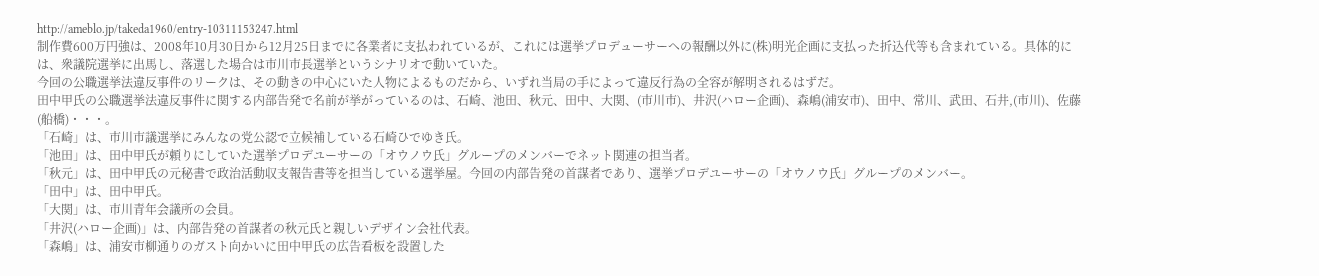http://ameblo.jp/takeda1960/entry-10311153247.html
制作費600万円強は、2008年10月30日から12月25日までに各業者に支払われているが、これには選挙プロデューサーへの報酬以外に(株)明光企画に支払った折込代等も含まれている。具体的には、衆議院選挙に出馬し、落選した場合は市川市長選挙というシナリオで動いていた。
今回の公職選挙法違反事件のリークは、その動きの中心にいた人物によるものだから、いずれ当局の手によって違反行為の全容が解明されるはずだ。
田中甲氏の公職選挙法違反事件に関する内部告発で名前が挙がっているのは、石崎、池田、秋元、田中、大関、(市川市)、井沢(ハロー企画)、森嶋(浦安市)、田中、常川、武田、石井,(市川)、佐藤(船橋)・・・。
「石崎」は、市川市議選挙にみんなの党公認で立候補している石崎ひでゆき氏。
「池田」は、田中甲氏が頼りにしていた選挙プロデユーサーの「オウノウ氏」グループのメンバーでネット関連の担当者。
「秋元」は、田中甲氏の元秘書で政治活動収支報告書等を担当している選挙屋。今回の内部告発の首謀者であり、選挙プロデユーサーの「オウノウ氏」グループのメンバー。
「田中」は、田中甲氏。
「大関」は、市川青年会議所の会員。
「井沢(ハロー企画)」は、内部告発の首謀者の秋元氏と親しいデザイン会社代表。
「森嶋」は、浦安市柳通りのガスト向かいに田中甲氏の広告看板を設置した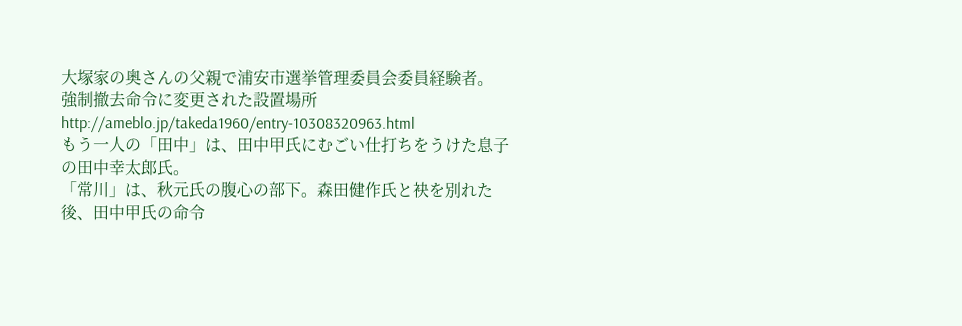大塚家の奥さんの父親で浦安市選挙管理委員会委員経験者。
強制撤去命令に変更された設置場所
http://ameblo.jp/takeda1960/entry-10308320963.html
もう一人の「田中」は、田中甲氏にむごい仕打ちをうけた息子の田中幸太郎氏。
「常川」は、秋元氏の腹心の部下。森田健作氏と袂を別れた後、田中甲氏の命令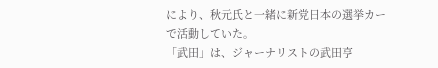により、秋元氏と一緒に新党日本の選挙カーで活動していた。
「武田」は、ジャーナリストの武田亨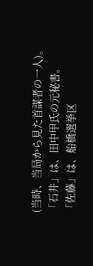(当時、当局から見た首謀者の一人)。
「石井」は、田中甲氏の元秘書。
「佐藤」は、船橋選挙区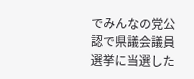でみんなの党公認で県議会議員選挙に当選した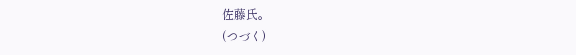佐藤氏。
(つづく)